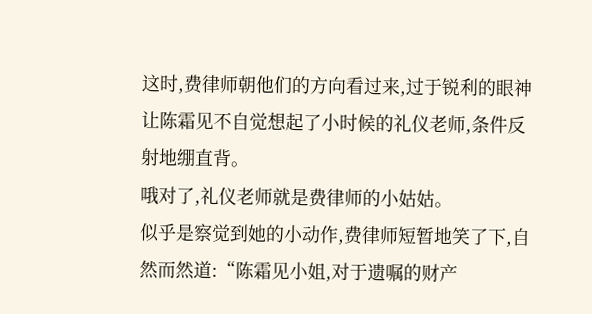这时,费律师朝他们的方向看过来,过于锐利的眼神让陈霜见不自觉想起了小时候的礼仪老师,条件反射地绷直背。
哦对了,礼仪老师就是费律师的小姑姑。
似乎是察觉到她的小动作,费律师短暂地笑了下,自然而然道:“陈霜见小姐,对于遗嘱的财产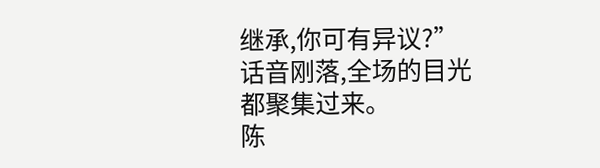继承,你可有异议?”
话音刚落,全场的目光都聚集过来。
陈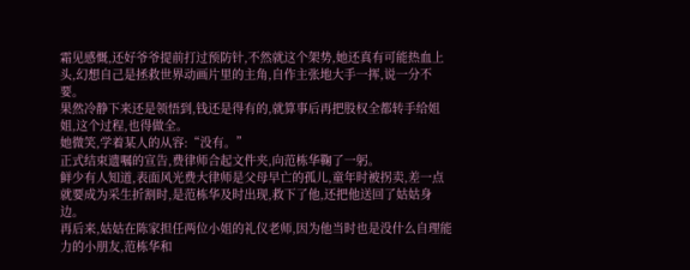霜见感慨,还好爷爷提前打过预防针,不然就这个架势,她还真有可能热血上头,幻想自己是拯救世界动画片里的主角,自作主张地大手一挥,说一分不要。
果然冷静下来还是领悟到,钱还是得有的,就算事后再把股权全都转手给姐姐,这个过程,也得做全。
她微笑,学着某人的从容:“没有。”
正式结束遗嘱的宣告,费律师合起文件夹,向范栋华鞠了一躬。
鲜少有人知道,表面风光费大律师是父母早亡的孤儿,童年时被拐卖,差一点就要成为采生折割时,是范栋华及时出现,救下了他,还把他送回了姑姑身边。
再后来,姑姑在陈家担任两位小姐的礼仪老师,因为他当时也是没什么自理能力的小朋友,范栋华和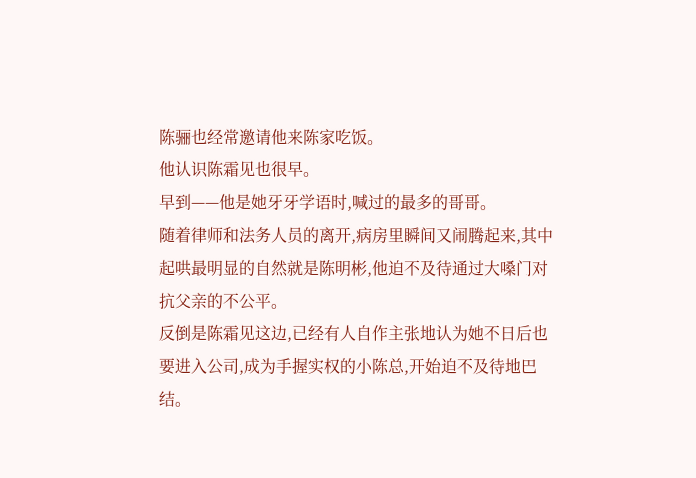陈骊也经常邀请他来陈家吃饭。
他认识陈霜见也很早。
早到——他是她牙牙学语时,喊过的最多的哥哥。
随着律师和法务人员的离开,病房里瞬间又闹腾起来,其中起哄最明显的自然就是陈明彬,他迫不及待通过大嗓门对抗父亲的不公平。
反倒是陈霜见这边,已经有人自作主张地认为她不日后也要进入公司,成为手握实权的小陈总,开始迫不及待地巴结。